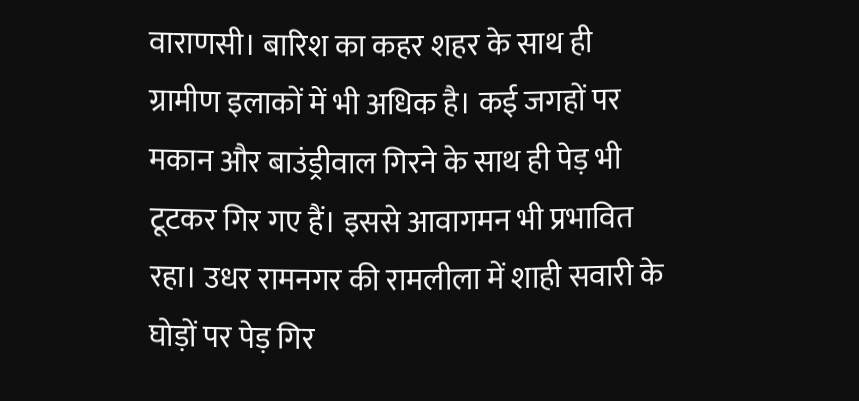वाराणसी। बारिश का कहर शहर के साथ ही ग्रामीण इलाकों में भी अधिक है। कई जगहों पर मकान और बाउंड्रीवाल गिरने के साथ ही पेड़ भी टूटकर गिर गए हैं। इससे आवागमन भी प्रभावित रहा। उधर रामनगर की रामलीला में शाही सवारी के घोड़ों पर पेड़ गिर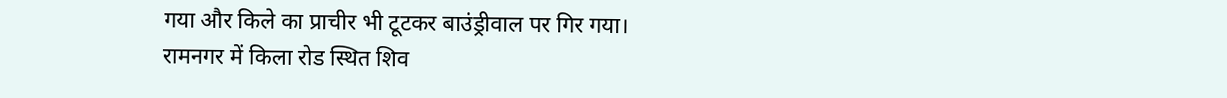गया और किले का प्राचीर भी टूटकर बाउंड्रीवाल पर गिर गया।
रामनगर में किला रोड स्थित शिव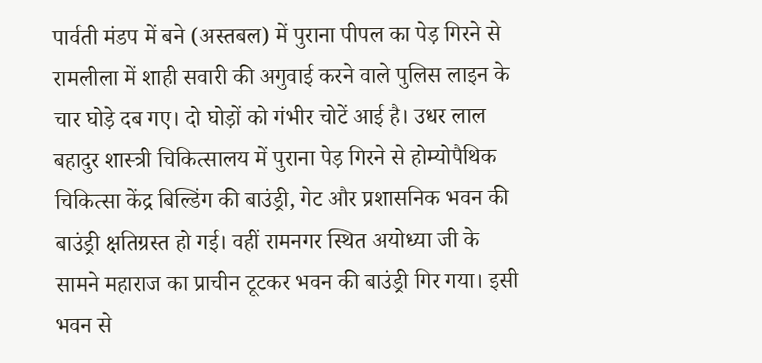पार्वती मंडप में बने (अस्तबल) में पुराना पीपल का पेड़ गिरने से रामलीला में शाही सवारी की अगुवाई करने वाले पुलिस लाइन के चार घोड़े दब गए। दो घोड़ों को गंभीर चोटें आई है। उधर लाल बहादुर शास्त्री चिकित्सालय में पुराना पेड़ गिरने से होम्योपैथिक चिकित्सा केंद्र बिल्डिंग की बाउंड्री, गेट और प्रशासनिक भवन की बाउंड्री क्षतिग्रस्त हो गई। वहीं रामनगर स्थित अयोध्या जी के सामने महाराज का प्राचीन टूटकर भवन की बाउंड्री गिर गया। इसी भवन से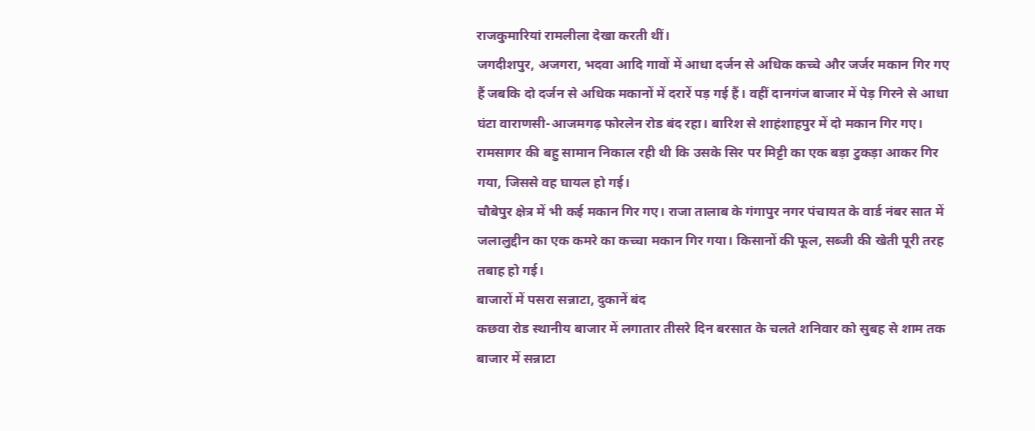राजकुमारियां रामलीला देखा करती थीं।
जगदीशपुर, अजगरा, भदवा आदि गावों में आधा दर्जन से अधिक कच्चे और जर्जर मकान गिर गए हैं जबकि दो दर्जन से अधिक मकानों में दरारें पड़ गई हैं। वहीं दानगंज बाजार में पेड़ गिरने से आधा घंटा वाराणसी-आजमगढ़ फोरलेन रोड बंद रहा। बारिश से शाहंशाहपुर में दो मकान गिर गए। रामसागर की बहु सामान निकाल रही थी कि उसके सिर पर मिट्टी का एक बड़ा टुकड़ा आकर गिर गया, जिससे वह घायल हो गई।
चौबेपुर क्षेत्र में भी कई मकान गिर गए। राजा तालाब के गंगापुर नगर पंचायत के वार्ड नंबर सात में जलालुद्दीन का एक कमरे का कच्चा मकान गिर गया। किसानों की फूल, सब्जी की खेती पूरी तरह तबाह हो गई।
बाजारों में पसरा सन्नाटा, दुकानें बंद
कछवा रोड स्थानीय बाजार में लगातार तीसरे दिन बरसात के चलते शनिवार को सुबह से शाम तक बाजार में सन्नाटा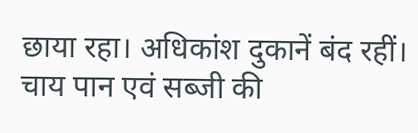छाया रहा। अधिकांश दुकानें बंद रहीं। चाय पान एवं सब्जी की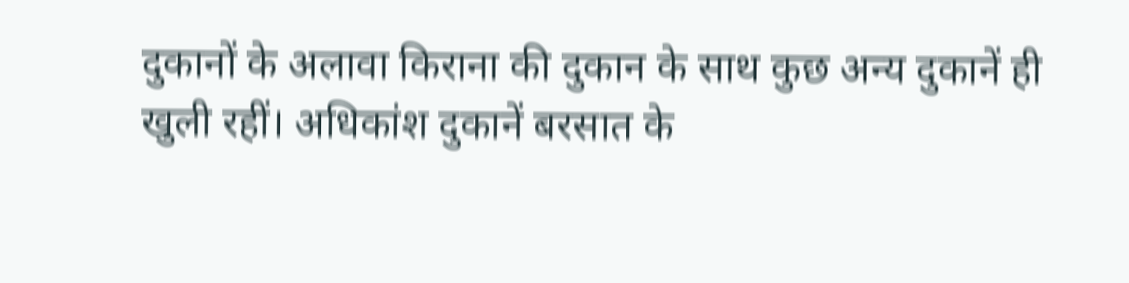दुकानों के अलावा किराना की दुकान के साथ कुछ अन्य दुकानें ही खुली रहीं। अधिकांश दुकानें बरसात के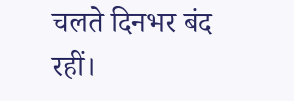चलते दिनभर बंद रहीं।